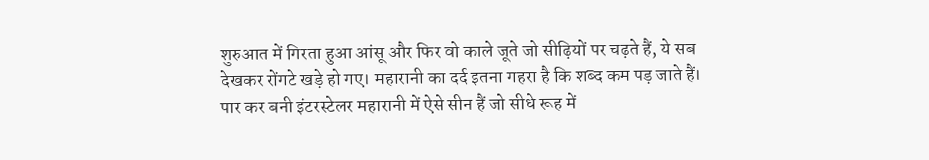शुरुआत में गिरता हुआ आंसू और फिर वो काले जूते जो सीढ़ियों पर चढ़ते हैं, ये सब देखकर रोंगटे खड़े हो गए। महारानी का दर्द इतना गहरा है कि शब्द कम पड़ जाते हैं। पार कर बनी इंटरस्टेलर महारानी में ऐसे सीन हैं जो सीधे रूह में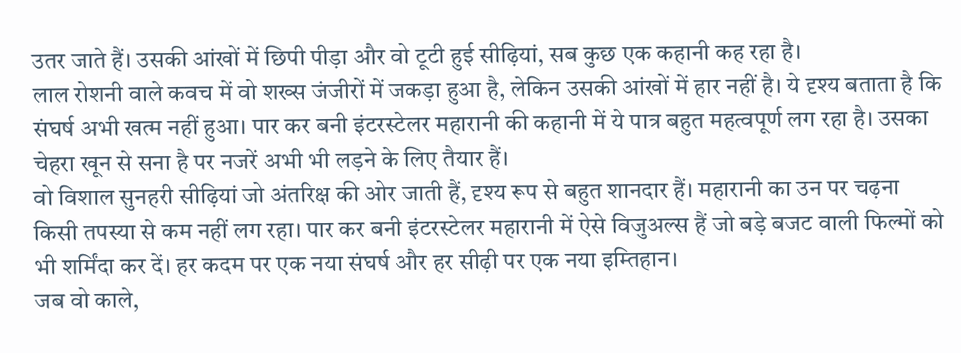उतर जाते हैं। उसकी आंखों में छिपी पीड़ा और वो टूटी हुई सीढ़ियां, सब कुछ एक कहानी कह रहा है।
लाल रोशनी वाले कवच में वो शख्स जंजीरों में जकड़ा हुआ है, लेकिन उसकी आंखों में हार नहीं है। ये दृश्य बताता है कि संघर्ष अभी खत्म नहीं हुआ। पार कर बनी इंटरस्टेलर महारानी की कहानी में ये पात्र बहुत महत्वपूर्ण लग रहा है। उसका चेहरा खून से सना है पर नजरें अभी भी लड़ने के लिए तैयार हैं।
वो विशाल सुनहरी सीढ़ियां जो अंतरिक्ष की ओर जाती हैं, दृश्य रूप से बहुत शानदार हैं। महारानी का उन पर चढ़ना किसी तपस्या से कम नहीं लग रहा। पार कर बनी इंटरस्टेलर महारानी में ऐसे विजुअल्स हैं जो बड़े बजट वाली फिल्मों को भी शर्मिंदा कर दें। हर कदम पर एक नया संघर्ष और हर सीढ़ी पर एक नया इम्तिहान।
जब वो काले,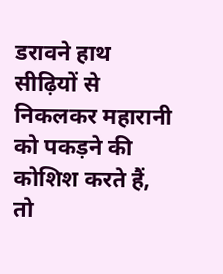डरावने हाथ सीढ़ियों से निकलकर महारानी को पकड़ने की कोशिश करते हैं, तो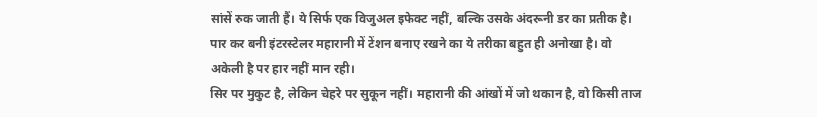सांसें रुक जाती हैं। ये सिर्फ एक विजुअल इफेक्ट नहीं, बल्कि उसके अंदरूनी डर का प्रतीक है। पार कर बनी इंटरस्टेलर महारानी में टेंशन बनाए रखने का ये तरीका बहुत ही अनोखा है। वो अकेली है पर हार नहीं मान रही।
सिर पर मुकुट है, लेकिन चेहरे पर सुकून नहीं। महारानी की आंखों में जो थकान है, वो किसी ताज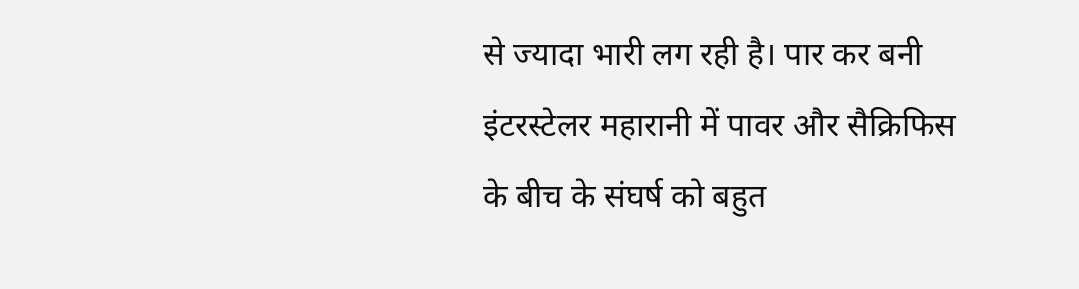से ज्यादा भारी लग रही है। पार कर बनी इंटरस्टेलर महारानी में पावर और सैक्रिफिस के बीच के संघर्ष को बहुत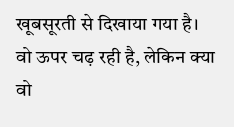खूबसूरती से दिखाया गया है। वो ऊपर चढ़ रही है, लेकिन क्या वो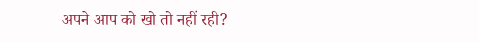अपने आप को खो तो नहीं रही?